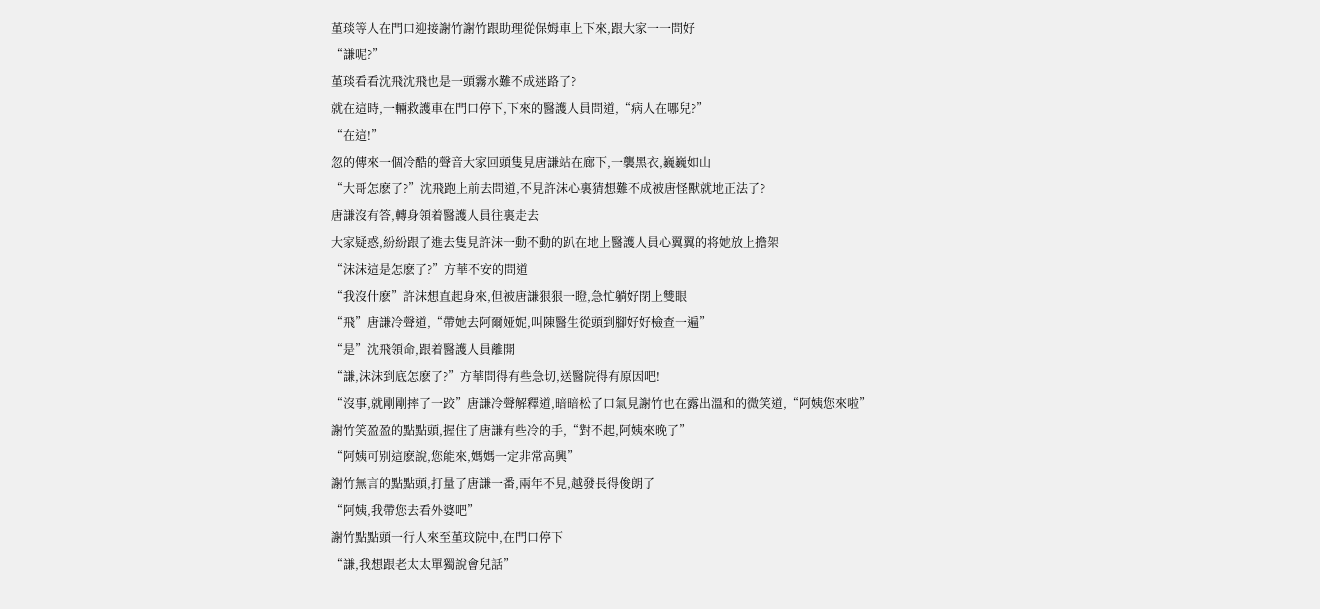堇琰等人在門口迎接謝竹謝竹跟助理從保姆車上下來,跟大家一一問好
“謙呢?”
堇琰看看沈飛沈飛也是一頭霧水難不成迷路了?
就在這時,一輛救護車在門口停下,下來的醫護人員問道,“病人在哪兒?”
“在這!”
忽的傳來一個冷酷的聲音大家回頭隻見唐謙站在廊下,一襲黑衣,巍巍如山
“大哥怎麽了?”沈飛跑上前去問道,不見許沫心裏猜想難不成被唐怪獸就地正法了?
唐謙沒有答,轉身領着醫護人員往裏走去
大家疑惑,紛紛跟了進去隻見許沫一動不動的趴在地上醫護人員心翼翼的将她放上擔架
“沫沫這是怎麽了?”方華不安的問道
“我沒什麽”許沫想直起身來,但被唐謙狠狠一瞪,急忙躺好閉上雙眼
“飛”唐謙冷聲道,“帶她去阿爾娅妮,叫陳醫生從頭到腳好好檢查一遍”
“是”沈飛領命,跟着醫護人員離開
“謙,沫沫到底怎麽了?”方華問得有些急切,送醫院得有原因吧!
“沒事,就剛剛摔了一跤”唐謙冷聲解釋道,暗暗松了口氣見謝竹也在露出溫和的微笑道,“阿姨您來啦”
謝竹笑盈盈的點點頭,握住了唐謙有些冷的手,“對不起,阿姨來晚了”
“阿姨可别這麽說,您能來,媽媽一定非常高興”
謝竹無言的點點頭,打量了唐謙一番,兩年不見,越發長得俊朗了
“阿姨,我帶您去看外婆吧”
謝竹點點頭一行人來至堇玟院中,在門口停下
“謙,我想跟老太太單獨說會兒話”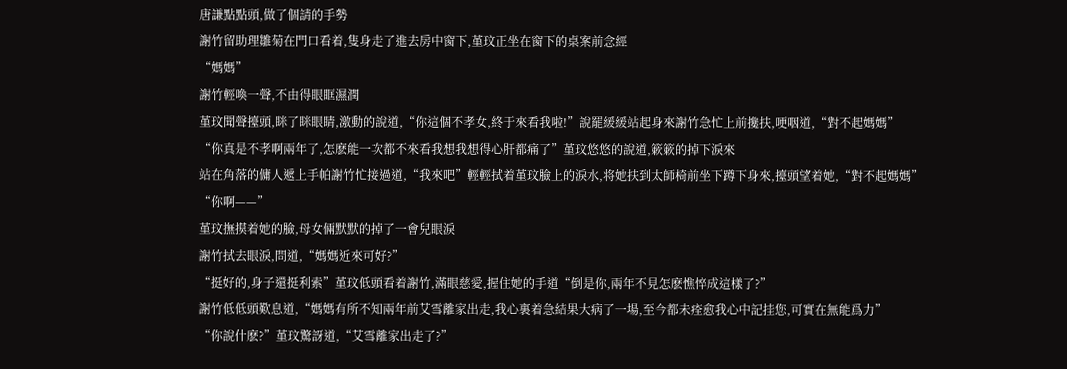唐謙點點頭,做了個請的手勢
謝竹留助理雛菊在門口看着,隻身走了進去房中窗下,堇玟正坐在窗下的桌案前念經
“媽媽”
謝竹輕喚一聲,不由得眼眶濕潤
堇玟聞聲擡頭,眯了眯眼睛,激動的說道,“你這個不孝女,終于來看我啦!”說罷緩緩站起身來謝竹急忙上前攙扶,哽咽道,“對不起媽媽”
“你真是不孝啊兩年了,怎麽能一次都不來看我想我想得心肝都痛了”堇玟悠悠的說道,簌簌的掉下淚來
站在角落的傭人遞上手帕謝竹忙接過道,“我來吧”輕輕拭着堇玟臉上的淚水,将她扶到太師椅前坐下蹲下身來,擡頭望着她,“對不起媽媽”
“你啊——”
堇玟撫摸着她的臉,母女倆默默的掉了一會兒眼淚
謝竹拭去眼淚,問道,“媽媽近來可好?”
“挺好的,身子還挺利索”堇玟低頭看着謝竹,滿眼慈愛,握住她的手道“倒是你,兩年不見怎麽憔悴成這樣了?”
謝竹低低頭歎息道,“媽媽有所不知兩年前艾雪離家出走,我心裏着急結果大病了一場,至今都未痊愈我心中記挂您,可實在無能爲力”
“你說什麽?”堇玟驚訝道,“艾雪離家出走了?”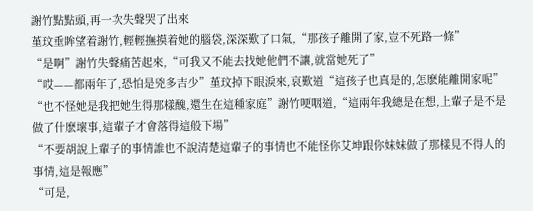謝竹點點頭,再一次失聲哭了出來
堇玟垂眸望着謝竹,輕輕撫摸着她的腦袋,深深歎了口氣,“那孩子離開了家,豈不死路一條”
“是啊”謝竹失聲痛苦起來,“可我又不能去找她他們不讓,就當她死了”
“哎——都兩年了,恐怕是兇多吉少”堇玟掉下眼淚來,哀歎道“這孩子也真是的,怎麽能離開家呢”
“也不怪她是我把她生得那樣醜,還生在這種家庭”謝竹哽咽道,“這兩年我總是在想,上輩子是不是做了什麽壞事,這輩子才會落得這般下場”
“不要胡說上輩子的事情誰也不說清楚這輩子的事情也不能怪你艾坤跟你妹妹做了那樣見不得人的事情,這是報應”
“可是,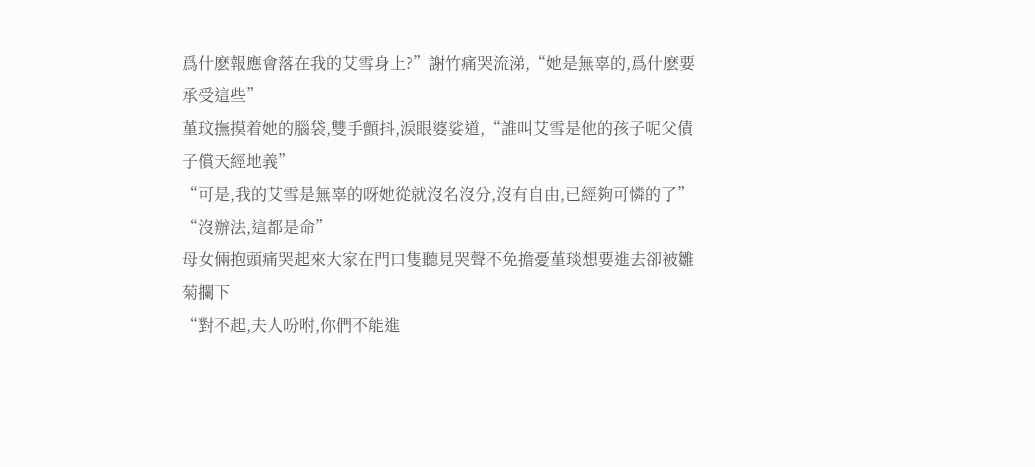爲什麽報應會落在我的艾雪身上?”謝竹痛哭流涕,“她是無辜的,爲什麽要承受這些”
堇玟撫摸着她的腦袋,雙手顫抖,淚眼婆娑道,“誰叫艾雪是他的孩子呢父債子償天經地義”
“可是,我的艾雪是無辜的呀她從就沒名沒分,沒有自由,已經夠可憐的了”
“沒辦法,這都是命”
母女倆抱頭痛哭起來大家在門口隻聽見哭聲不免擔憂堇琰想要進去卻被雛菊攔下
“對不起,夫人吩咐,你們不能進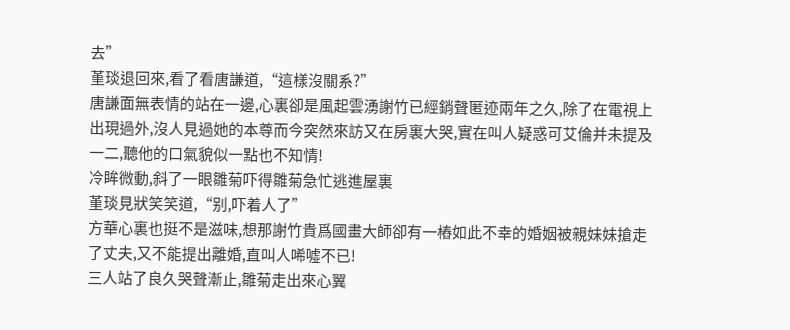去”
堇琰退回來,看了看唐謙道,“這樣沒關系?”
唐謙面無表情的站在一邊,心裏卻是風起雲湧謝竹已經銷聲匿迹兩年之久,除了在電視上出現過外,沒人見過她的本尊而今突然來訪又在房裏大哭,實在叫人疑惑可艾倫并未提及一二,聽他的口氣貌似一點也不知情!
冷眸微動,斜了一眼雛菊吓得雛菊急忙逃進屋裏
堇琰見狀笑笑道,“别,吓着人了”
方華心裏也挺不是滋味,想那謝竹貴爲國畫大師卻有一樁如此不幸的婚姻被親妹妹搶走了丈夫,又不能提出離婚,直叫人唏噓不已!
三人站了良久哭聲漸止,雛菊走出來心翼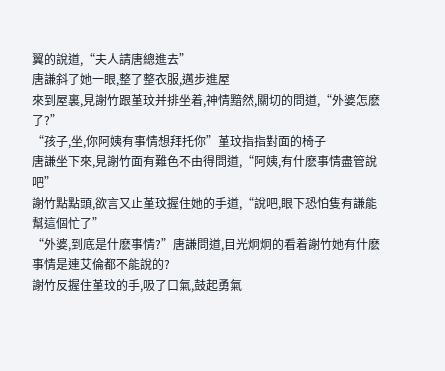翼的說道,“夫人請唐總進去”
唐謙斜了她一眼,整了整衣服,邁步進屋
來到屋裏,見謝竹跟堇玟并排坐着,神情黯然,關切的問道,“外婆怎麽了?”
“孩子,坐,你阿姨有事情想拜托你”堇玟指指對面的椅子
唐謙坐下來,見謝竹面有難色不由得問道,“阿姨,有什麽事情盡管說吧”
謝竹點點頭,欲言又止堇玟握住她的手道,“說吧,眼下恐怕隻有謙能幫這個忙了”
“外婆,到底是什麽事情?”唐謙問道,目光炯炯的看着謝竹她有什麽事情是連艾倫都不能說的?
謝竹反握住堇玟的手,吸了口氣,鼓起勇氣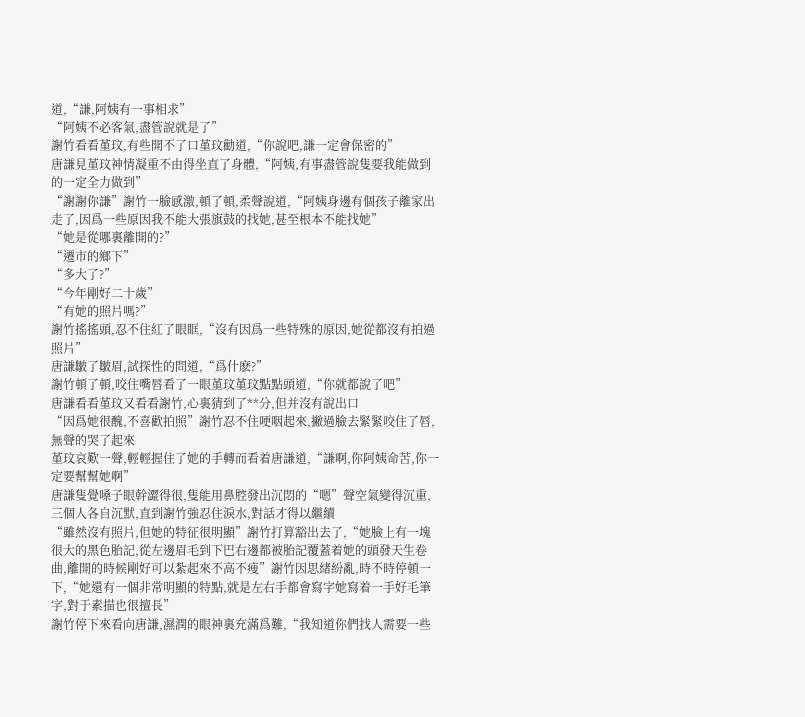道,“謙,阿姨有一事相求”
“阿姨不必客氣,盡管說就是了”
謝竹看看堇玟,有些開不了口堇玟勸道,“你說吧,謙一定會保密的”
唐謙見堇玟神情凝重不由得坐直了身體,“阿姨,有事盡管說隻要我能做到的一定全力做到”
“謝謝你謙”謝竹一臉感激,頓了頓,柔聲說道,“阿姨身邊有個孩子離家出走了,因爲一些原因我不能大張旗鼓的找她,甚至根本不能找她”
“她是從哪裏離開的?”
“遷市的鄉下”
“多大了?”
“今年剛好二十歲”
“有她的照片嗎?”
謝竹搖搖頭,忍不住紅了眼眶,“沒有因爲一些特殊的原因,她從都沒有拍過照片”
唐謙皺了皺眉,試探性的問道,“爲什麽?”
謝竹頓了頓,咬住嘴唇看了一眼堇玟堇玟點點頭道,“你就都說了吧”
唐謙看看堇玟又看看謝竹,心裏猜到了**分,但并沒有說出口
“因爲她很醜,不喜歡拍照”謝竹忍不住哽咽起來,撇過臉去緊緊咬住了唇,無聲的哭了起來
堇玟哀歎一聲,輕輕握住了她的手轉而看着唐謙道,“謙啊,你阿姨命苦,你一定要幫幫她啊”
唐謙隻覺嗓子眼幹澀得很,隻能用鼻腔發出沉悶的“嗯”聲空氣變得沉重,三個人各自沉默,直到謝竹強忍住淚水,對話才得以繼續
“雖然沒有照片,但她的特征很明顯”謝竹打算豁出去了,“她臉上有一塊很大的黑色胎記,從左邊眉毛到下巴右邊都被胎記覆蓋着她的頭發天生卷曲,離開的時候剛好可以紮起來不高不瘦”謝竹因思緒紛亂,時不時停頓一下,“她還有一個非常明顯的特點,就是左右手都會寫字她寫着一手好毛筆字,對于素描也很擅長”
謝竹停下來看向唐謙,濕潤的眼神裏充滿爲難,“我知道你們找人需要一些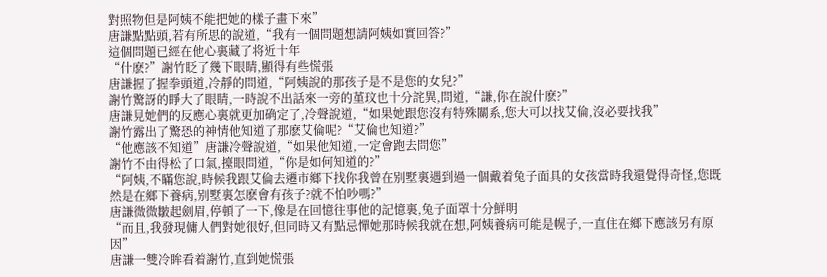對照物但是阿姨不能把她的樣子畫下來”
唐謙點點頭,若有所思的說道,“我有一個問題想請阿姨如實回答?”
這個問題已經在他心裏藏了将近十年
“什麽?”謝竹眨了幾下眼睛,顯得有些慌張
唐謙握了握拳頭道,冷靜的問道,“阿姨說的那孩子是不是您的女兒?”
謝竹驚訝的睜大了眼睛,一時說不出話來一旁的堇玟也十分詫異,問道,“謙,你在說什麽?”
唐謙見她們的反應心裏就更加确定了,冷聲說道,“如果她跟您沒有特殊關系,您大可以找艾倫,沒必要找我”
謝竹露出了驚恐的神情他知道了那麽艾倫呢?“艾倫也知道?”
“他應該不知道”唐謙冷聲說道,“如果他知道,一定會跑去問您”
謝竹不由得松了口氣,擡眼問道,“你是如何知道的?”
“阿姨,不瞞您說,時候我跟艾倫去遷市鄉下找你我曾在别墅裏遇到過一個戴着兔子面具的女孩當時我還覺得奇怪,您既然是在鄉下養病,别墅裏怎麽會有孩子?就不怕吵嗎?”
唐謙微微皺起劍眉,停頓了一下,像是在回憶往事他的記憶裏,兔子面罩十分鮮明
“而且,我發現傭人們對她很好,但同時又有點忌憚她那時候我就在想,阿姨養病可能是幌子,一直住在鄉下應該另有原因”
唐謙一雙冷眸看着謝竹,直到她慌張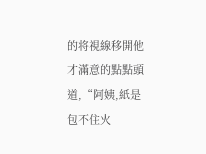的将視線移開他才滿意的點點頭道,“阿姨,紙是包不住火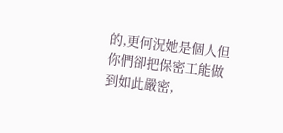的,更何況她是個人但你們卻把保密工能做到如此嚴密,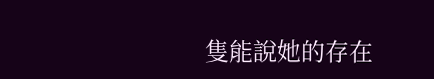隻能說她的存在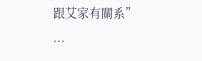跟艾家有關系”
...